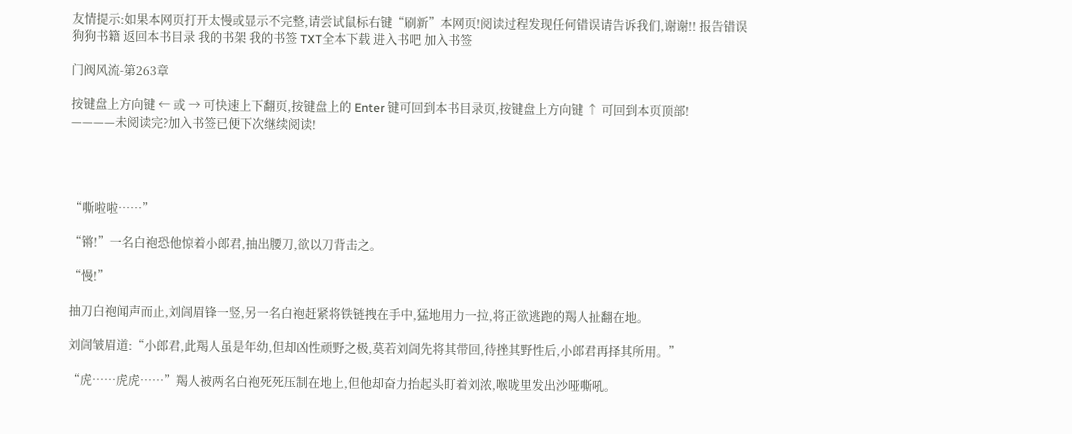友情提示:如果本网页打开太慢或显示不完整,请尝试鼠标右键“刷新”本网页!阅读过程发现任何错误请告诉我们,谢谢!! 报告错误
狗狗书籍 返回本书目录 我的书架 我的书签 TXT全本下载 进入书吧 加入书签

门阀风流-第263章

按键盘上方向键 ← 或 → 可快速上下翻页,按键盘上的 Enter 键可回到本书目录页,按键盘上方向键 ↑ 可回到本页顶部!
————未阅读完?加入书签已便下次继续阅读!




“嘶啦啦……”

“锵!”一名白袍恐他惊着小郎君,抽出腰刀,欲以刀背击之。

“慢!”

抽刀白袍闻声而止,刘訚眉锋一竖,另一名白袍赶紧将铁链拽在手中,猛地用力一拉,将正欲逃跑的羯人扯翻在地。

刘訚皱眉道:“小郎君,此羯人虽是年幼,但却凶性顽野之极,莫若刘訚先将其带回,待挫其野性后,小郎君再择其所用。”

“虎……虎虎……”羯人被两名白袍死死压制在地上,但他却奋力抬起头盯着刘浓,喉咙里发出沙哑嘶吼。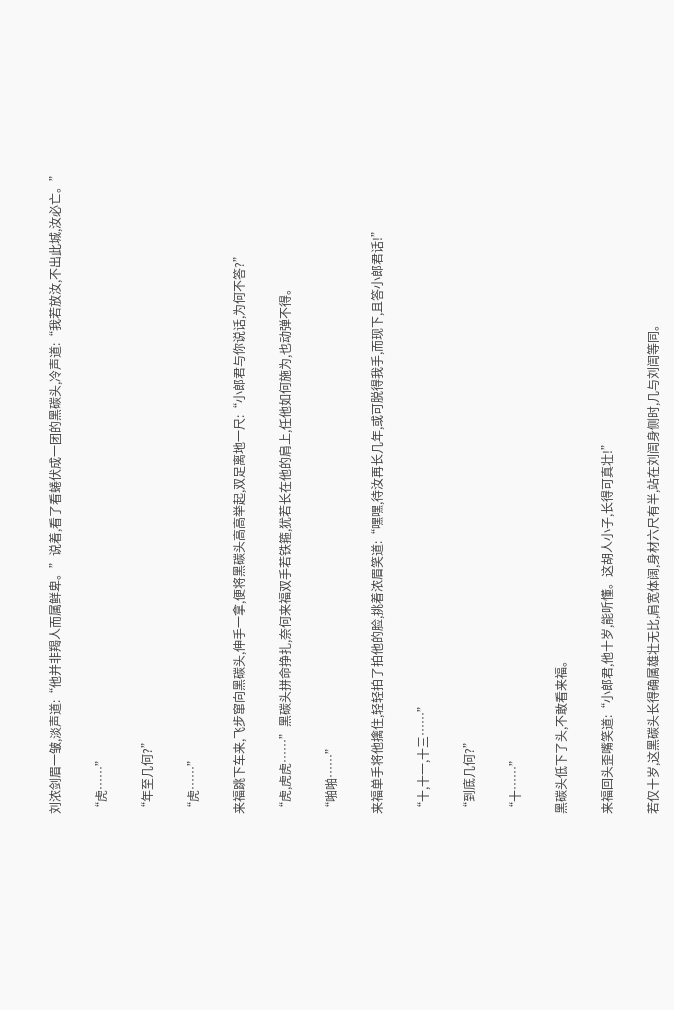刘浓剑眉一皱,淡声道:“他并非羯人而属鲜卑。”说着,看了看蜷伏成一团的黑碳头,冷声道:“我若放汝,不出此城,汝必亡。”

“虎……”

“年至几何?”

“虎……”

来福跳下车来,飞步窜向黑碳头,伸手一拿,便将黑碳头高高举起,双足离地一尺:“小郎君与你说话,为何不答?”

“虎,虎虎……”黑碳头拼命挣扎,奈何来福双手若铁箍,犹若长在他的肩上,任他如何施为,也动弹不得。

“啪啪……”

来福单手将他擒住,轻轻拍了拍他的脸,挑着浓眉笑道:“嘿嘿,待汝再长几年,或可脱得我手,而现下,且答小郎君话!”

“十,十一,十三……”

“到底几何?”

“十……”

黑碳头低下了头,不敢看来福。

来福回头歪嘴笑道:“小郎君,他十岁,能听懂。这胡人小子,长得可真壮!”

若仅十岁,这黑碳头长得确属雄壮无比,肩宽体阔,身材六尺有半,站在刘訚身侧时,几与刘訚等同。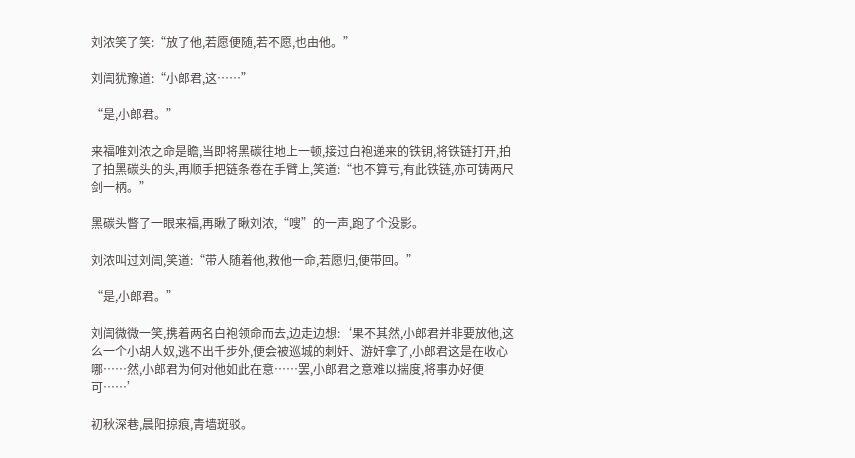刘浓笑了笑:“放了他,若愿便随,若不愿,也由他。”

刘訚犹豫道:“小郎君,这……”

“是,小郎君。”

来福唯刘浓之命是瞻,当即将黑碳往地上一顿,接过白袍递来的铁钥,将铁链打开,拍了拍黑碳头的头,再顺手把链条卷在手臂上,笑道:“也不算亏,有此铁链,亦可铸两尺剑一柄。”

黑碳头瞥了一眼来福,再瞅了瞅刘浓,“嗖”的一声,跑了个没影。

刘浓叫过刘訚,笑道:“带人随着他,救他一命,若愿归,便带回。”

“是,小郎君。”

刘訚微微一笑,携着两名白袍领命而去,边走边想:‘果不其然,小郎君并非要放他,这么一个小胡人奴,逃不出千步外,便会被巡城的刺奸、游奸拿了,小郎君这是在收心哪……然,小郎君为何对他如此在意……罢,小郎君之意难以揣度,将事办好便可……’

初秋深巷,晨阳掠痕,青墙斑驳。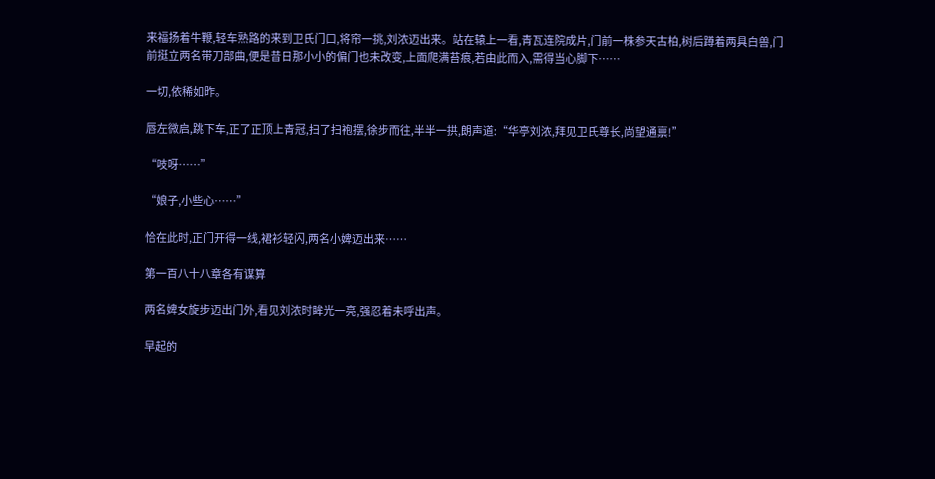来福扬着牛鞭,轻车熟路的来到卫氏门口,将帘一挑,刘浓迈出来。站在辕上一看,青瓦连院成片,门前一株参天古柏,树后蹲着两具白兽,门前挺立两名带刀部曲,便是昔日那小小的偏门也未改变,上面爬满苔痕,若由此而入,需得当心脚下……

一切,依稀如昨。

唇左微启,跳下车,正了正顶上青冠,扫了扫袍摆,徐步而往,半半一拱,朗声道:“华亭刘浓,拜见卫氏尊长,尚望通禀!”

“吱呀……”

“娘子,小些心……”

恰在此时,正门开得一线,裙衫轻闪,两名小婢迈出来……

第一百八十八章各有谋算

两名婢女旋步迈出门外,看见刘浓时眸光一亮,强忍着未呼出声。

早起的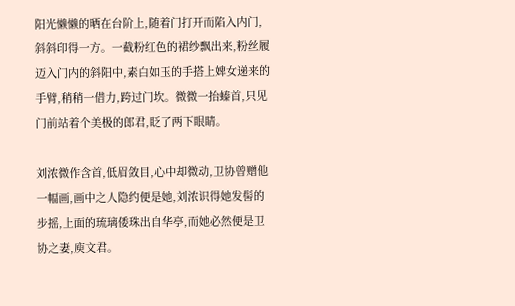阳光懒懒的晒在台阶上,随着门打开而陷入内门,斜斜印得一方。一截粉红色的裙纱飘出来,粉丝履迈入门内的斜阳中,素白如玉的手搭上婢女递来的手臂,稍稍一借力,跨过门坎。微微一抬螓首,只见门前站着个美极的郎君,眨了两下眼睛。

刘浓微作含首,低眉敛目,心中却微动,卫协曾赠他一幅画,画中之人隐约便是她,刘浓识得她发髻的步摇,上面的琉璃倭珠出自华亭,而她必然便是卫协之妻,庾文君。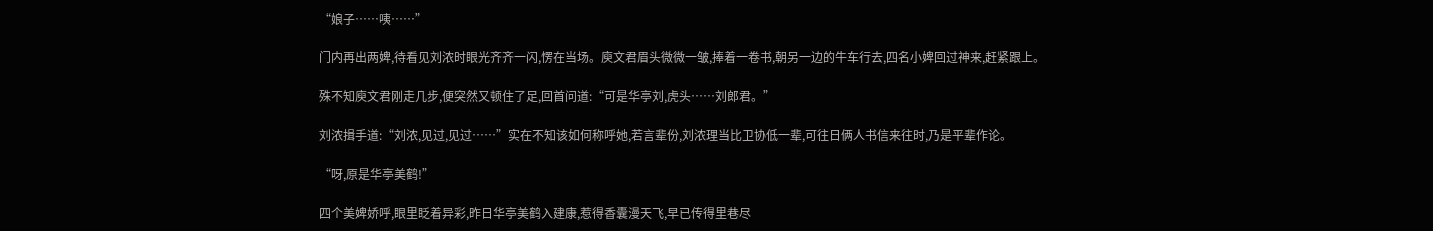“娘子……咦……”

门内再出两婢,待看见刘浓时眼光齐齐一闪,愣在当场。庾文君眉头微微一皱,捧着一卷书,朝另一边的牛车行去,四名小婢回过神来,赶紧跟上。

殊不知庾文君刚走几步,便突然又顿住了足,回首问道:“可是华亭刘,虎头……刘郎君。”

刘浓揖手道:“刘浓,见过,见过……”实在不知该如何称呼她,若言辈份,刘浓理当比卫协低一辈,可往日俩人书信来往时,乃是平辈作论。

“呀,原是华亭美鹤!”

四个美婢娇呼,眼里眨着异彩,昨日华亭美鹤入建康,惹得香囊漫天飞,早已传得里巷尽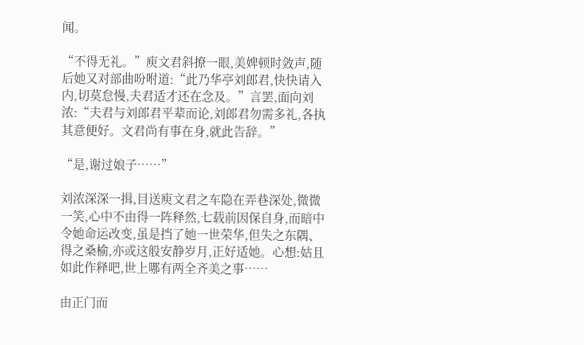闻。

“不得无礼。”庾文君斜撩一眼,美婢顿时敛声,随后她又对部曲吩咐道:“此乃华亭刘郎君,快快请入内,切莫怠慢,夫君适才还在念及。”言罢,面向刘浓:“夫君与刘郎君平辈而论,刘郎君勿需多礼,各执其意便好。文君尚有事在身,就此告辞。”

“是,谢过娘子……”

刘浓深深一揖,目送庾文君之车隐在弄巷深处,微微一笑,心中不由得一阵释然,七载前因保自身,而暗中令她命运改变,虽是挡了她一世荣华,但失之东隅、得之桑榆,亦或这般安静岁月,正好适她。心想:姑且如此作释吧,世上哪有两全齐美之事……

由正门而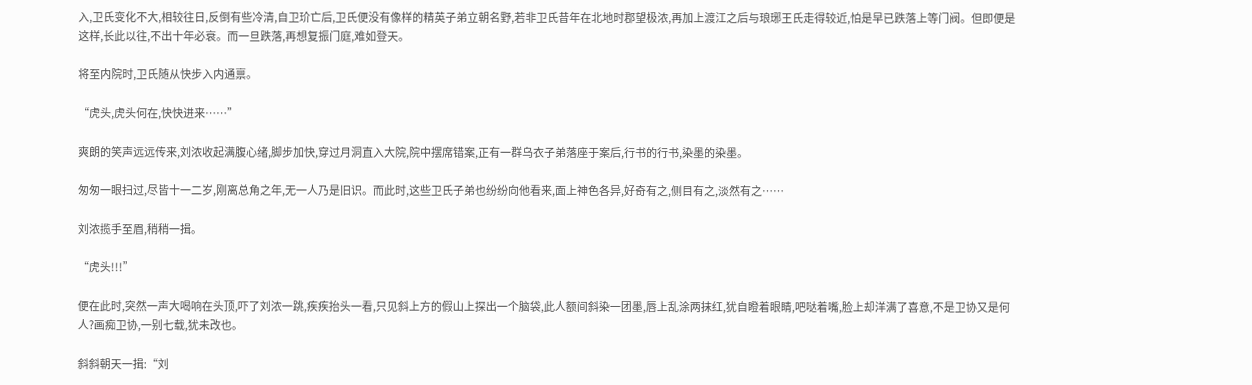入,卫氏变化不大,相较往日,反倒有些冷清,自卫玠亡后,卫氏便没有像样的精英子弟立朝名野,若非卫氏昔年在北地时郡望极浓,再加上渡江之后与琅琊王氏走得较近,怕是早已跌落上等门阀。但即便是这样,长此以往,不出十年必衰。而一旦跌落,再想复振门庭,难如登天。

将至内院时,卫氏随从快步入内通禀。

“虎头,虎头何在,快快进来……”

爽朗的笑声远远传来,刘浓收起满腹心绪,脚步加快,穿过月洞直入大院,院中摆席错案,正有一群乌衣子弟落座于案后,行书的行书,染墨的染墨。

匆匆一眼扫过,尽皆十一二岁,刚离总角之年,无一人乃是旧识。而此时,这些卫氏子弟也纷纷向他看来,面上神色各异,好奇有之,侧目有之,淡然有之……

刘浓揽手至眉,稍稍一揖。

“虎头!!!”

便在此时,突然一声大喝响在头顶,吓了刘浓一跳,疾疾抬头一看,只见斜上方的假山上探出一个脑袋,此人额间斜染一团墨,唇上乱涂两抹红,犹自瞪着眼睛,吧哒着嘴,脸上却洋满了喜意,不是卫协又是何人?画痴卫协,一别七载,犹未改也。

斜斜朝天一揖:“刘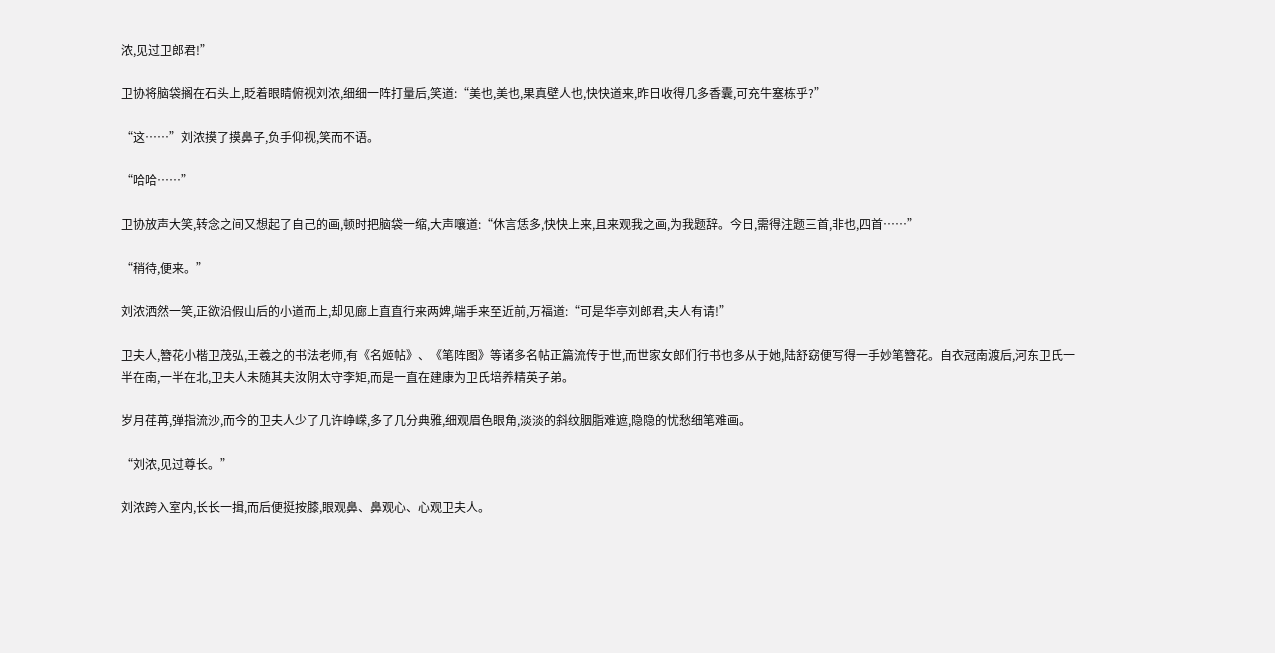浓,见过卫郎君!”

卫协将脑袋搁在石头上,眨着眼睛俯视刘浓,细细一阵打量后,笑道:“美也,美也,果真壁人也,快快道来,昨日收得几多香囊,可充牛塞栋乎?”

“这……”刘浓摸了摸鼻子,负手仰视,笑而不语。

“哈哈……”

卫协放声大笑,转念之间又想起了自己的画,顿时把脑袋一缩,大声嚷道:“休言恁多,快快上来,且来观我之画,为我题辞。今日,需得注题三首,非也,四首……”

“稍待,便来。”

刘浓洒然一笑,正欲沿假山后的小道而上,却见廊上直直行来两婢,端手来至近前,万福道:“可是华亭刘郎君,夫人有请!”

卫夫人,簪花小楷卫茂弘,王羲之的书法老师,有《名姬帖》、《笔阵图》等诸多名帖正篇流传于世,而世家女郎们行书也多从于她,陆舒窈便写得一手妙笔簪花。自衣冠南渡后,河东卫氏一半在南,一半在北,卫夫人未随其夫汝阴太守李矩,而是一直在建康为卫氏培养精英子弟。

岁月荏苒,弹指流沙,而今的卫夫人少了几许峥嵘,多了几分典雅,细观眉色眼角,淡淡的斜纹胭脂难遮,隐隐的忧愁细笔难画。

“刘浓,见过尊长。”

刘浓跨入室内,长长一揖,而后便挺按膝,眼观鼻、鼻观心、心观卫夫人。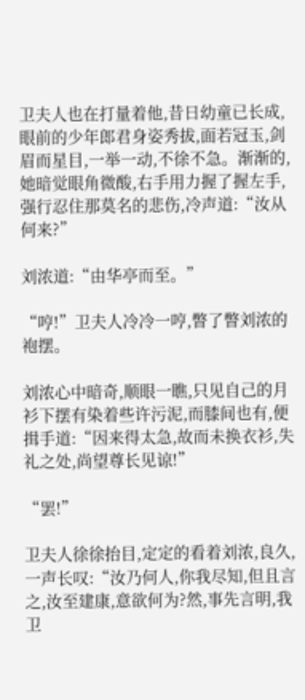卫夫人也在打量着他,昔日幼童已长成,眼前的少年郎君身姿秀拔,面若冠玉,剑眉而星目,一举一动,不徐不急。渐渐的,她暗觉眼角微酸,右手用力握了握左手,强行忍住那莫名的悲伤,冷声道:“汝从何来?”

刘浓道:“由华亭而至。”

“哼!”卫夫人冷冷一哼,瞥了瞥刘浓的袍摆。

刘浓心中暗奇,顺眼一瞧,只见自己的月衫下摆有染着些许污泥,而膝间也有,便揖手道:“因来得太急,故而未换衣衫,失礼之处,尚望尊长见谅!”

“罢!”

卫夫人徐徐抬目,定定的看着刘浓,良久,一声长叹:“汝乃何人,你我尽知,但且言之,汝至建康,意欲何为?然,事先言明,我卫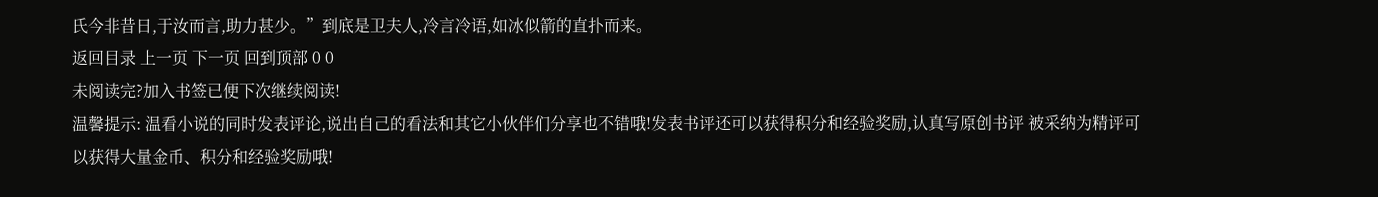氏今非昔日,于汝而言,助力甚少。”到底是卫夫人,冷言冷语,如冰似箭的直扑而来。
返回目录 上一页 下一页 回到顶部 0 0
未阅读完?加入书签已便下次继续阅读!
温馨提示: 温看小说的同时发表评论,说出自己的看法和其它小伙伴们分享也不错哦!发表书评还可以获得积分和经验奖励,认真写原创书评 被采纳为精评可以获得大量金币、积分和经验奖励哦!